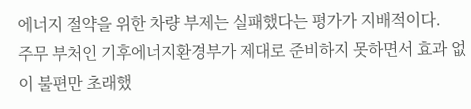에너지 절약을 위한 차량 부제는 실패했다는 평가가 지배적이다.
주무 부처인 기후에너지환경부가 제대로 준비하지 못하면서 효과 없이 불편만 초래했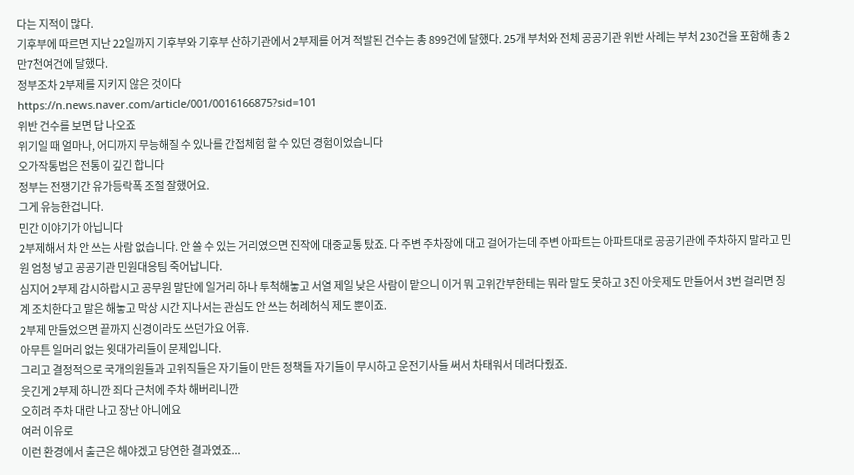다는 지적이 많다.
기후부에 따르면 지난 22일까지 기후부와 기후부 산하기관에서 2부제를 어겨 적발된 건수는 총 899건에 달했다. 25개 부처와 전체 공공기관 위반 사례는 부처 230건을 포함해 총 2만7천여건에 달했다.
정부조차 2부제를 지키지 않은 것이다
https://n.news.naver.com/article/001/0016166875?sid=101
위반 건수를 보면 답 나오죠
위기일 때 얼마나, 어디까지 무능해질 수 있나를 간접체험 할 수 있던 경험이었습니다
오가작통법은 전통이 깊긴 합니다
정부는 전쟁기간 유가등락폭 조절 잘했어요.
그게 유능한겁니다.
민간 이야기가 아닙니다
2부제해서 차 안 쓰는 사람 없습니다. 안 쓸 수 있는 거리였으면 진작에 대중교통 탔죠. 다 주변 주차장에 대고 걸어가는데 주변 아파트는 아파트대로 공공기관에 주차하지 말라고 민원 엄청 넣고 공공기관 민원대응팀 죽어납니다.
심지어 2부제 감시하랍시고 공무원 말단에 일거리 하나 투척해놓고 서열 제일 낮은 사람이 맡으니 이거 뭐 고위간부한테는 뭐라 말도 못하고 3진 아웃제도 만들어서 3번 걸리면 징계 조치한다고 말은 해놓고 막상 시간 지나서는 관심도 안 쓰는 허례허식 제도 뿐이죠.
2부제 만들었으면 끝까지 신경이라도 쓰던가요 어휴.
아무튼 일머리 없는 윗대가리들이 문제입니다.
그리고 결정적으로 국개의원들과 고위직들은 자기들이 만든 정책들 자기들이 무시하고 운전기사들 써서 차태워서 데려다줬죠.
웃긴게 2부제 하니깐 죄다 근처에 주차 해버리니깐
오히려 주차 대란 나고 장난 아니에요
여러 이유로
이런 환경에서 출근은 해야겠고 당연한 결과였죠...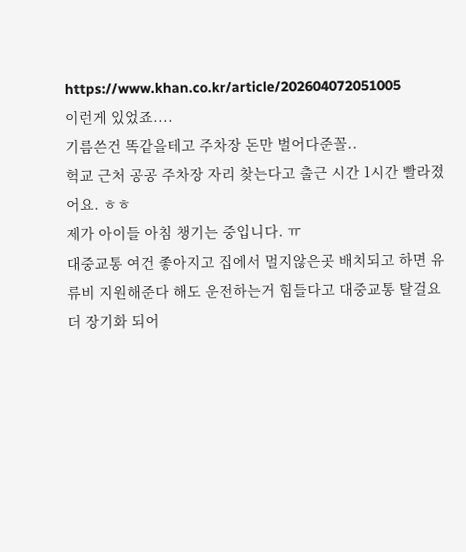https://www.khan.co.kr/article/202604072051005
이런게 있었죠....
기름쓴건 똑같을테고 주차장 돈만 벌어다준꼴..
헉교 근처 공공 주차장 자리 찾는다고 출근 시간 1시간 빨라졌어요. ㅎㅎ
제가 아이들 아침 챙기는 중입니다. ㅠ
대중교통 여건 좋아지고 집에서 멀지않은곳 배치되고 하면 유류비 지원해준다 해도 운전하는거 힘들다고 대중교통 탈걸요
더 장기화 되어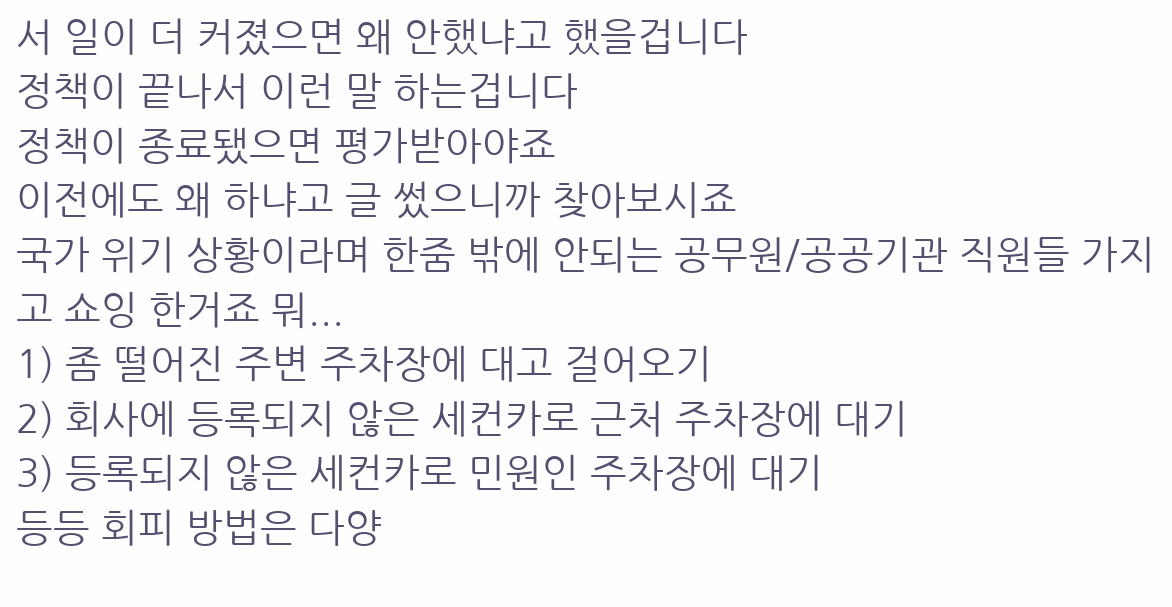서 일이 더 커졌으면 왜 안했냐고 했을겁니다
정책이 끝나서 이런 말 하는겁니다
정책이 종료됐으면 평가받아야죠
이전에도 왜 하냐고 글 썼으니까 찾아보시죠
국가 위기 상황이라며 한줌 밖에 안되는 공무원/공공기관 직원들 가지고 쇼잉 한거죠 뭐...
1) 좀 떨어진 주변 주차장에 대고 걸어오기
2) 회사에 등록되지 않은 세컨카로 근처 주차장에 대기
3) 등록되지 않은 세컨카로 민원인 주차장에 대기
등등 회피 방법은 다양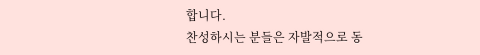합니다.
찬성하시는 분들은 자발적으로 동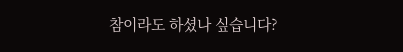참이라도 하셨나 싶습니다?